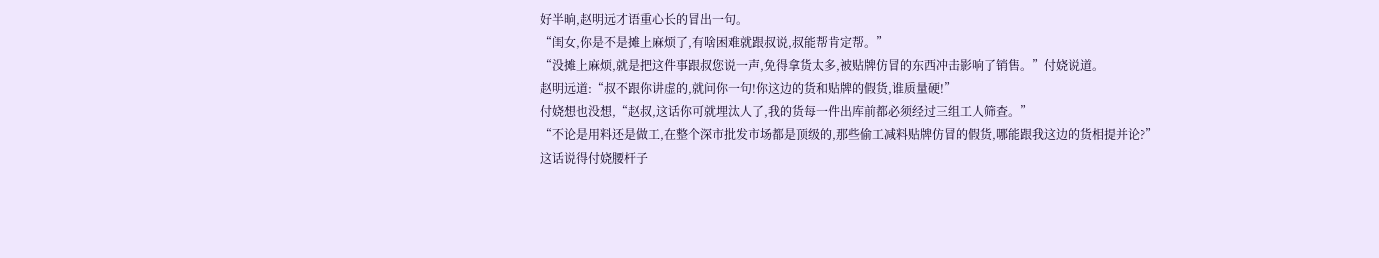好半晌,赵明远才语重心长的冒出一句。
“闺女,你是不是摊上麻烦了,有啥困难就跟叔说,叔能帮肯定帮。”
“没摊上麻烦,就是把这件事跟叔您说一声,免得拿货太多,被贴牌仿冒的东西冲击影响了销售。”付娆说道。
赵明远道:“叔不跟你讲虚的,就问你一句!你这边的货和贴牌的假货,谁质量硬!”
付娆想也没想,“赵叔,这话你可就埋汰人了,我的货每一件出库前都必须经过三组工人筛查。”
“不论是用料还是做工,在整个深市批发市场都是顶级的,那些偷工减料贴牌仿冒的假货,哪能跟我这边的货相提并论?”
这话说得付娆腰杆子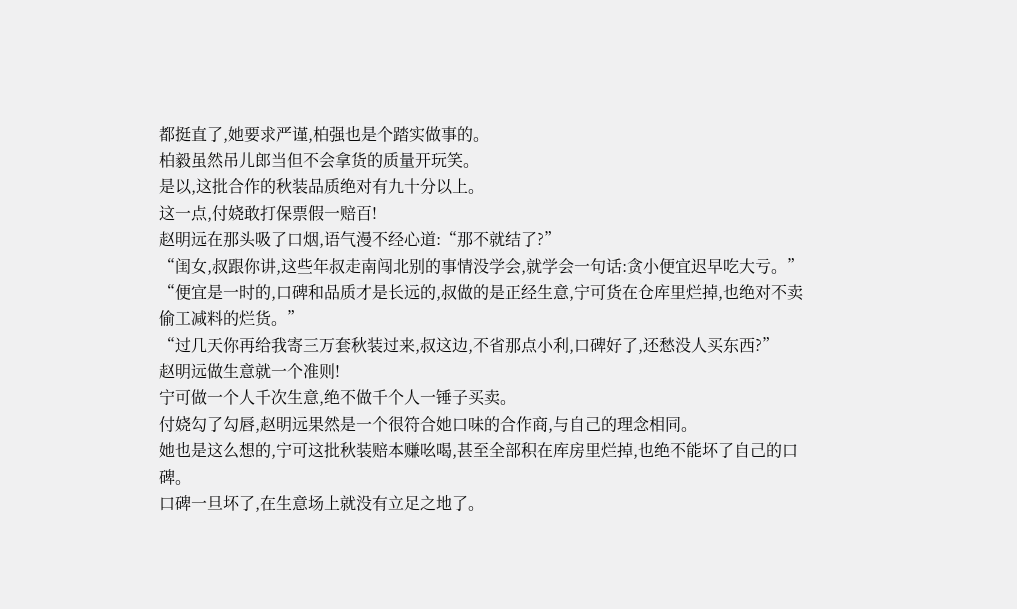都挺直了,她要求严谨,柏强也是个踏实做事的。
柏毅虽然吊儿郎当但不会拿货的质量开玩笑。
是以,这批合作的秋装品质绝对有九十分以上。
这一点,付娆敢打保票假一赔百!
赵明远在那头吸了口烟,语气漫不经心道:“那不就结了?”
“闺女,叔跟你讲,这些年叔走南闯北别的事情没学会,就学会一句话:贪小便宜迟早吃大亏。”
“便宜是一时的,口碑和品质才是长远的,叔做的是正经生意,宁可货在仓库里烂掉,也绝对不卖偷工减料的烂货。”
“过几天你再给我寄三万套秋装过来,叔这边,不省那点小利,口碑好了,还愁没人买东西?”
赵明远做生意就一个准则!
宁可做一个人千次生意,绝不做千个人一锤子买卖。
付娆勾了勾唇,赵明远果然是一个很符合她口味的合作商,与自己的理念相同。
她也是这么想的,宁可这批秋装赔本赚吆喝,甚至全部积在库房里烂掉,也绝不能坏了自己的口碑。
口碑一旦坏了,在生意场上就没有立足之地了。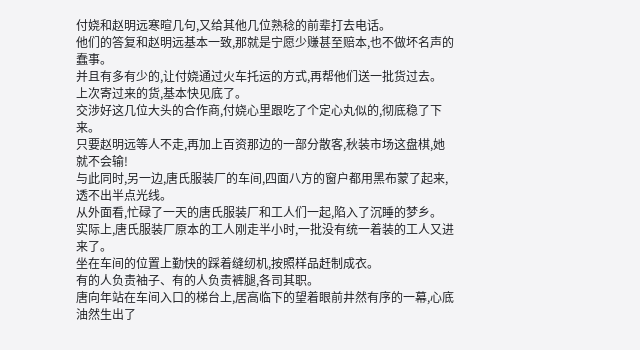付娆和赵明远寒暄几句,又给其他几位熟稔的前辈打去电话。
他们的答复和赵明远基本一致,那就是宁愿少赚甚至赔本,也不做坏名声的蠢事。
并且有多有少的,让付娆通过火车托运的方式,再帮他们送一批货过去。
上次寄过来的货,基本快见底了。
交涉好这几位大头的合作商,付娆心里跟吃了个定心丸似的,彻底稳了下来。
只要赵明远等人不走,再加上百资那边的一部分散客,秋装市场这盘棋,她就不会输!
与此同时,另一边,唐氏服装厂的车间,四面八方的窗户都用黑布蒙了起来,透不出半点光线。
从外面看,忙碌了一天的唐氏服装厂和工人们一起,陷入了沉睡的梦乡。
实际上,唐氏服装厂原本的工人刚走半小时,一批没有统一着装的工人又进来了。
坐在车间的位置上勤快的踩着缝纫机,按照样品赶制成衣。
有的人负责袖子、有的人负责裤腿,各司其职。
唐向年站在车间入口的梯台上,居高临下的望着眼前井然有序的一幕,心底油然生出了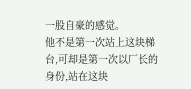一股自豪的感觉。
他不是第一次站上这块梯台,可却是第一次以厂长的身份,站在这块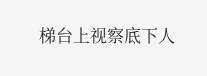梯台上视察底下人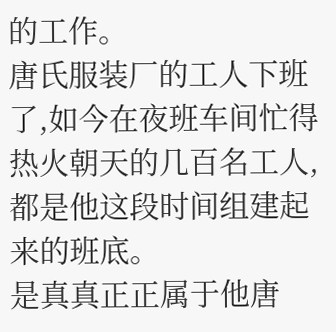的工作。
唐氏服装厂的工人下班了,如今在夜班车间忙得热火朝天的几百名工人,都是他这段时间组建起来的班底。
是真真正正属于他唐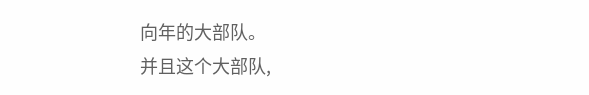向年的大部队。
并且这个大部队,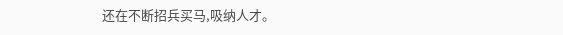还在不断招兵买马,吸纳人才。